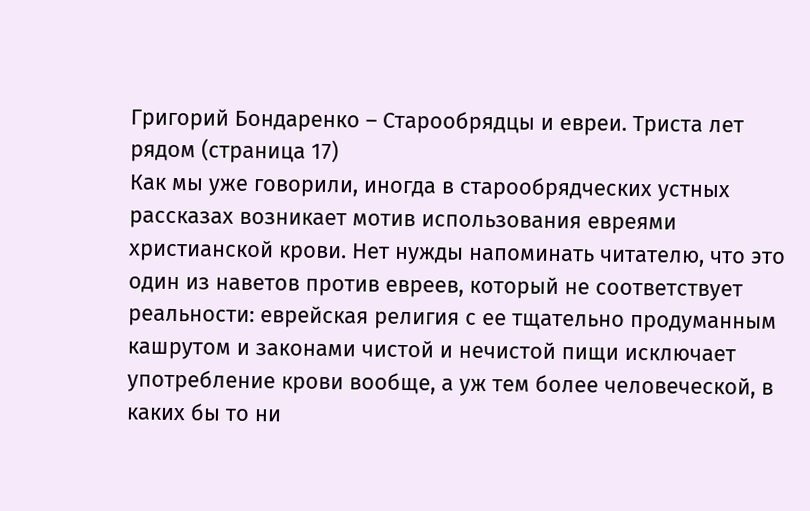Григорий Бондаренко – Старообрядцы и евреи. Триста лет рядом (страница 17)
Как мы уже говорили, иногда в старообрядческих устных рассказах возникает мотив использования евреями христианской крови. Нет нужды напоминать читателю, что это один из наветов против евреев, который не соответствует реальности: еврейская религия с ее тщательно продуманным кашрутом и законами чистой и нечистой пищи исключает употребление крови вообще, а уж тем более человеческой, в каких бы то ни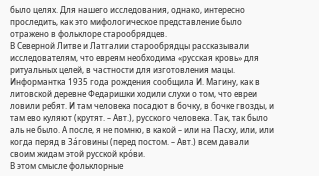было целях. Для нашего исследования, однако, интересно проследить, как это мифологическое представление было отражено в фольклоре старообрядцев.
В Северной Литве и Латгалии старообрядцы рассказывали исследователям, что евреям необходима «русская кровь» для ритуальных целей, в частности для изготовления мацы. Информантка 1935 года рождения сообщила И. Магину, как в литовской деревне Федаришки ходили слухи о том, что евреи
ловили ребят. И там человека посадют в бочку, в бочке гвозды, и там ево куляют (крутят. – Авт.), русского человека. Так, так было аль не было. А после, я не помню, в какой – или на Пасху, или, или когда перяд в Зáговины (перед постом. – Авт.) всем давали своим жидам этой русской крóви.
В этом смысле фольклорные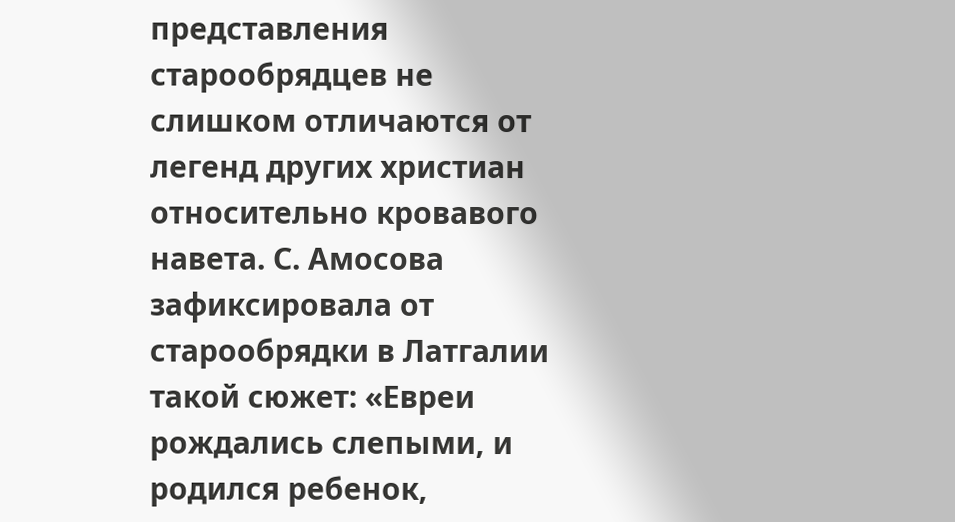представления старообрядцев не слишком отличаются от легенд других христиан относительно кровавого навета. С. Амосова зафиксировала от старообрядки в Латгалии такой сюжет: «Евреи рождались слепыми, и родился ребенок,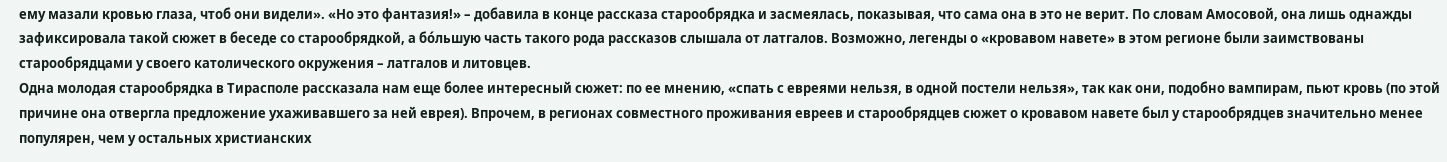ему мазали кровью глаза, чтоб они видели». «Но это фантазия!» – добавила в конце рассказа старообрядка и засмеялась, показывая, что сама она в это не верит. По словам Амосовой, она лишь однажды зафиксировала такой сюжет в беседе со старообрядкой, а бóльшую часть такого рода рассказов слышала от латгалов. Возможно, легенды о «кровавом навете» в этом регионе были заимствованы старообрядцами у своего католического окружения – латгалов и литовцев.
Одна молодая старообрядка в Тирасполе рассказала нам еще более интересный сюжет: по ее мнению, «спать с евреями нельзя, в одной постели нельзя», так как они, подобно вампирам, пьют кровь (по этой причине она отвергла предложение ухаживавшего за ней еврея). Впрочем, в регионах совместного проживания евреев и старообрядцев сюжет о кровавом навете был у старообрядцев значительно менее популярен, чем у остальных христианских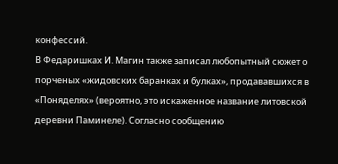конфессий.
В Федаришках И. Магин также записал любопытный сюжет о порченых «жидовских баранках и булках», продававшихся в «Поняделях» (вероятно, это искаженное название литовской деревни Паминеле). Согласно сообщению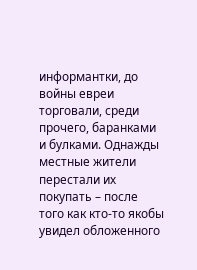информантки, до войны евреи торговали, среди прочего, баранками и булками. Однажды местные жители перестали их покупать – после того как кто-то якобы увидел обложенного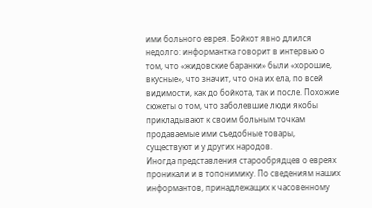ими больного еврея. Бойкот явно длился недолго: информантка говорит в интервью о том, что «жидовские баранки» были «хорошие, вкусные», что значит, что она их ела, по всей видимости, как до бойкота, так и после. Похожие сюжеты о том, что заболевшие люди якобы прикладывают к своим больным точкам продаваемые ими съедобные товары, существуют и у других народов.
Иногда представления старообрядцев о евреях проникали и в топонимику. По сведениям наших информантов, принадлежащих к часовенному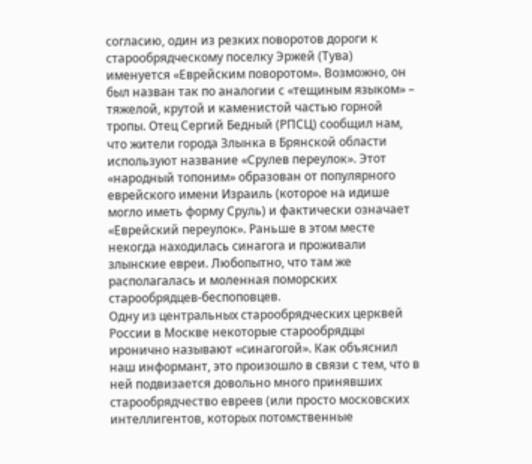согласию, один из резких поворотов дороги к старообрядческому поселку Эржей (Тува) именуется «Еврейским поворотом». Возможно, он был назван так по аналогии с «тещиным языком» – тяжелой, крутой и каменистой частью горной тропы. Отец Сергий Бедный (РПСЦ) сообщил нам, что жители города Злынка в Брянской области используют название «Срулев переулок». Этот «народный топоним» образован от популярного еврейского имени Израиль (которое на идише могло иметь форму Сруль) и фактически означает «Еврейский переулок». Раньше в этом месте некогда находилась синагога и проживали злынские евреи. Любопытно, что там же располагалась и моленная поморских старообрядцев-беспоповцев.
Одну из центральных старообрядческих церквей России в Москве некоторые старообрядцы иронично называют «синагогой». Как объяснил наш информант, это произошло в связи с тем, что в ней подвизается довольно много принявших старообрядчество евреев (или просто московских интеллигентов, которых потомственные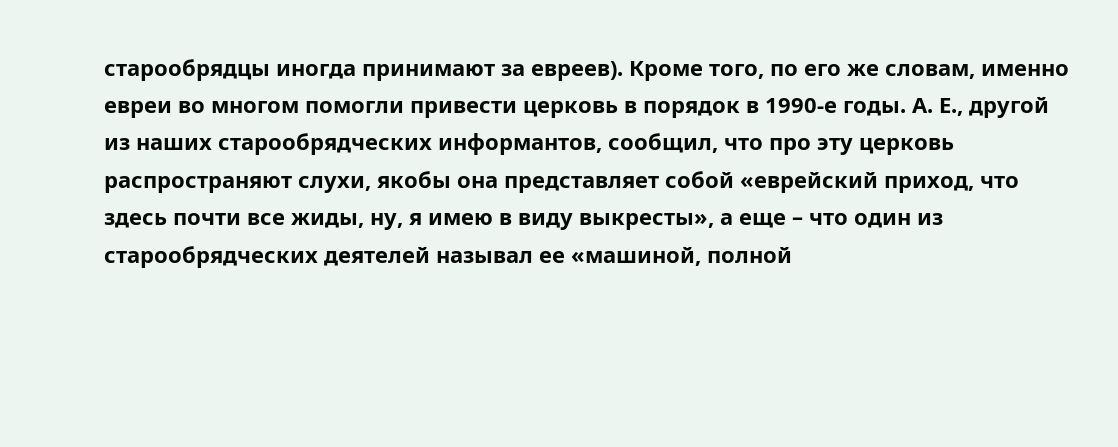старообрядцы иногда принимают за евреев). Кроме того, по его же словам, именно евреи во многом помогли привести церковь в порядок в 1990‐е годы. А. Е., другой из наших старообрядческих информантов, сообщил, что про эту церковь распространяют слухи, якобы она представляет собой «еврейский приход, что здесь почти все жиды, ну, я имею в виду выкресты», а еще – что один из старообрядческих деятелей называл ее «машиной, полной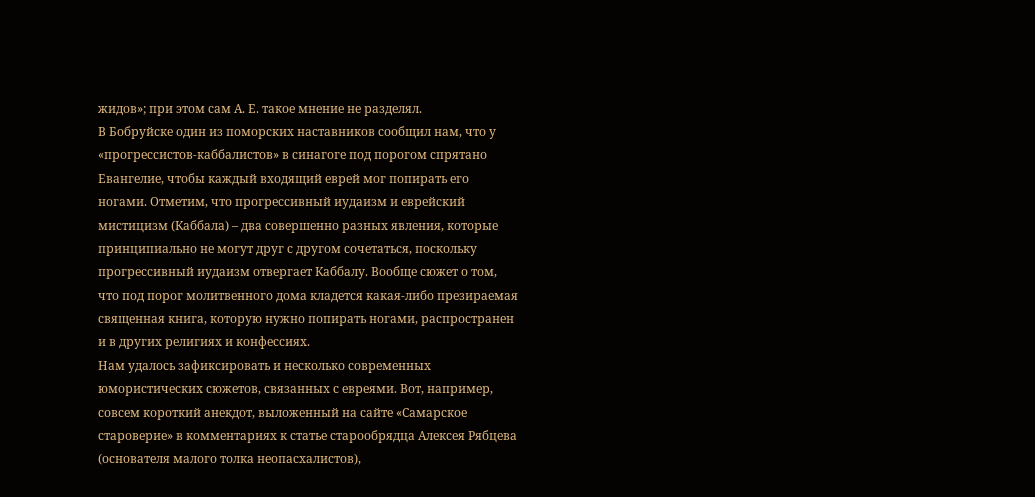жидов»; при этом сам А. Е. такое мнение не разделял.
В Бобруйске один из поморских наставников сообщил нам, что у «прогрессистов-каббалистов» в синагоге под порогом спрятано Евангелие, чтобы каждый входящий еврей мог попирать его ногами. Отметим, что прогрессивный иудаизм и еврейский мистицизм (Каббала) – два совершенно разных явления, которые принципиально не могут друг с другом сочетаться, поскольку прогрессивный иудаизм отвергает Каббалу. Вообще сюжет о том, что под порог молитвенного дома кладется какая-либо презираемая священная книга, которую нужно попирать ногами, распространен и в других религиях и конфессиях.
Нам удалось зафиксировать и несколько современных юмористических сюжетов, связанных с евреями. Вот, например, совсем короткий анекдот, выложенный на сайте «Самарское староверие» в комментариях к статье старообрядца Алексея Рябцева (основателя малого толка неопасхалистов),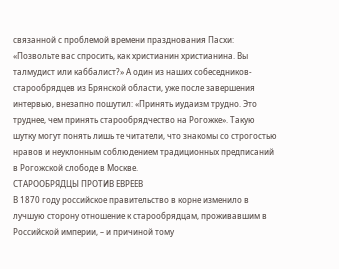связанной с проблемой времени празднования Пасхи: «Позвольте вас спросить, как христианин христианина. Вы талмудист или каббалист?» А один из наших собеседников-старообрядцев из Брянской области, уже после завершения интервью, внезапно пошутил: «Принять иудаизм трудно. Это труднее, чем принять старообрядчество на Рогожке». Такую шутку могут понять лишь те читатели, что знакомы со строгостью нравов и неуклонным соблюдением традиционных предписаний в Рогожской слободе в Москве.
СТАРООБРЯДЦЫ ПРОТИВ ЕВРЕЕВ
В 1870 году российское правительство в корне изменило в лучшую сторону отношение к старообрядцам, проживавшим в Российской империи, – и причиной тому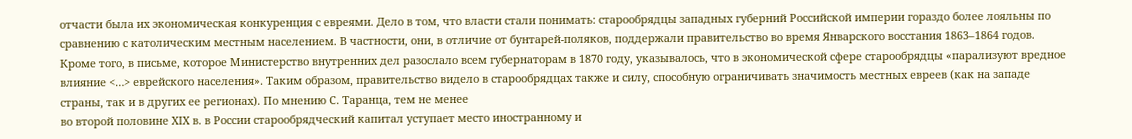отчасти была их экономическая конкуренция с евреями. Дело в том, что власти стали понимать: старообрядцы западных губерний Российской империи гораздо более лояльны по сравнению с католическим местным населением. В частности, они, в отличие от бунтарей-поляков, поддержали правительство во время Январского восстания 1863–1864 годов. Кроме того, в письме, которое Министерство внутренних дел разослало всем губернаторам в 1870 году, указывалось, что в экономической сфере старообрядцы «парализуют вредное влияние <…> еврейского населения». Таким образом, правительство видело в старообрядцах также и силу, способную ограничивать значимость местных евреев (как на западе страны, так и в других ее регионах). По мнению С. Таранца, тем не менее
во второй половине ХІХ в. в России старообрядческий капитал уступает место иностранному и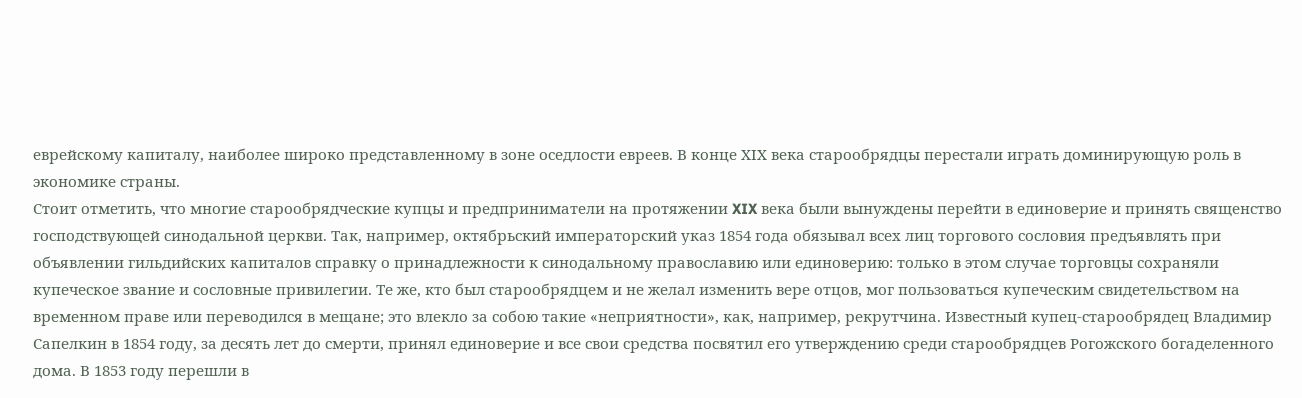еврейскому капиталу, наиболее широко представленному в зоне оседлости евреев. В конце ХІX века старообрядцы перестали играть доминирующую роль в экономике страны.
Стоит отметить, что многие старообрядческие купцы и предприниматели на протяжении XIX века были вынуждены перейти в единоверие и принять священство господствующей синодальной церкви. Так, например, октябрьский императорский указ 1854 года обязывал всех лиц торгового сословия предъявлять при объявлении гильдийских капиталов справку о принадлежности к синодальному православию или единоверию: только в этом случае торговцы сохраняли купеческое звание и сословные привилегии. Те же, кто был старообрядцем и не желал изменить вере отцов, мог пользоваться купеческим свидетельством на временном праве или переводился в мещане; это влекло за собою такие «неприятности», как, например, рекрутчина. Известный купец-старообрядец Владимир Сапелкин в 1854 году, за десять лет до смерти, принял единоверие и все свои средства посвятил его утверждению среди старообрядцев Рогожского богаделенного дома. В 1853 году перешли в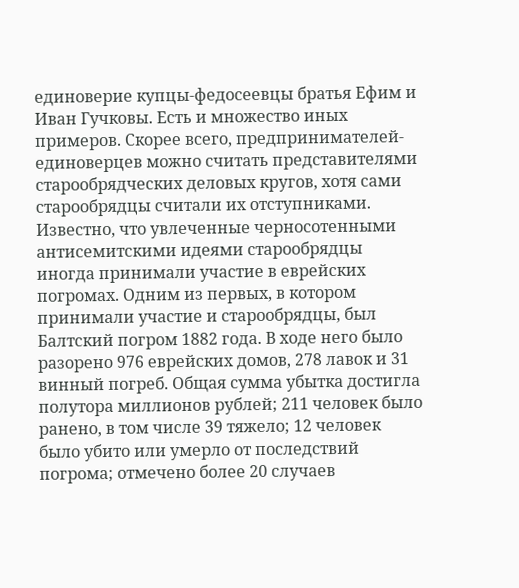единоверие купцы-федосеевцы братья Ефим и Иван Гучковы. Есть и множество иных примеров. Скорее всего, предпринимателей-единоверцев можно считать представителями старообрядческих деловых кругов, хотя сами старообрядцы считали их отступниками.
Известно, что увлеченные черносотенными антисемитскими идеями старообрядцы иногда принимали участие в еврейских погромах. Одним из первых, в котором принимали участие и старообрядцы, был Балтский погром 1882 года. В ходе него было разорено 976 еврейских домов, 278 лавок и 31 винный погреб. Общая сумма убытка достигла полутора миллионов рублей; 211 человек было ранено, в том числе 39 тяжело; 12 человек было убито или умерло от последствий погрома; отмечено более 20 случаев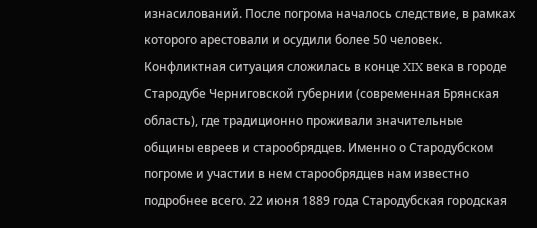изнасилований. После погрома началось следствие, в рамках которого арестовали и осудили более 50 человек.
Конфликтная ситуация сложилась в конце XIX века в городе Стародубе Черниговской губернии (современная Брянская область), где традиционно проживали значительные общины евреев и старообрядцев. Именно о Стародубском погроме и участии в нем старообрядцев нам известно подробнее всего. 22 июня 1889 года Стародубская городская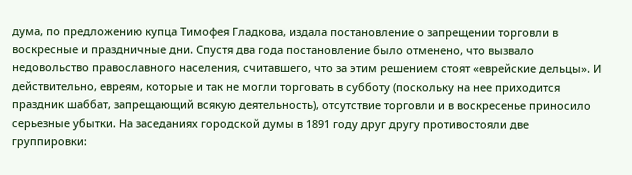дума, по предложению купца Тимофея Гладкова, издала постановление о запрещении торговли в воскресные и праздничные дни. Спустя два года постановление было отменено, что вызвало недовольство православного населения, считавшего, что за этим решением стоят «еврейские дельцы». И действительно, евреям, которые и так не могли торговать в субботу (поскольку на нее приходится праздник шаббат, запрещающий всякую деятельность), отсутствие торговли и в воскресенье приносило серьезные убытки. На заседаниях городской думы в 1891 году друг другу противостояли две группировки: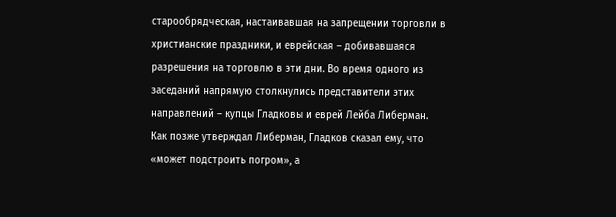старообрядческая, настаивавшая на запрещении торговли в христианские праздники, и еврейская – добивавшаяся разрешения на торговлю в эти дни. Во время одного из заседаний напрямую столкнулись представители этих направлений – купцы Гладковы и еврей Лейба Либерман. Как позже утверждал Либерман, Гладков сказал ему, что «может подстроить погром», а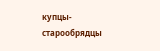купцы-старообрядцы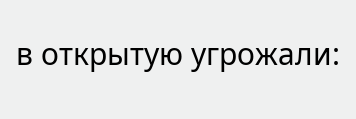в открытую угрожали: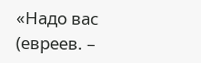«Надо вас (евреев. –